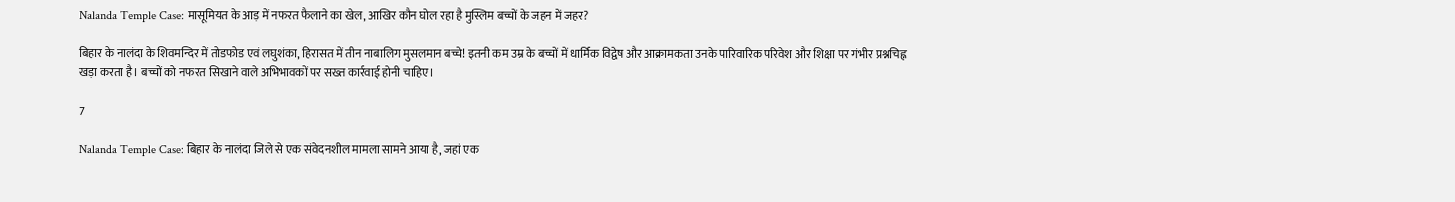Nalanda Temple Case: मासूमियत के आड़ में नफरत फैलाने का खेल, आखिर कौन घोल रहा है मुस्लिम बच्चों के जहन में जहर?

बिहार के नालंदा के शिवमन्दिर में तोडफोड एवं लघुशंका, हिरासत में तीन नाबालिग मुसलमान बच्चे! इतनी कम उम्र के बच्चों में धार्मिक विद्वेष और आक्रामकता उनके पारिवारिक परिवेश और शिक्षा पर गंभीर प्रश्नचिह्न खड़ा करता है। बच्चों को नफरत सिखाने वाले अभिभावकों पर सख्त कार्रवाई होनी चाहिए।

7

Nalanda Temple Case: बिहार के नालंदा जिले से एक संवेदनशील मामला सामने आया है, जहां एक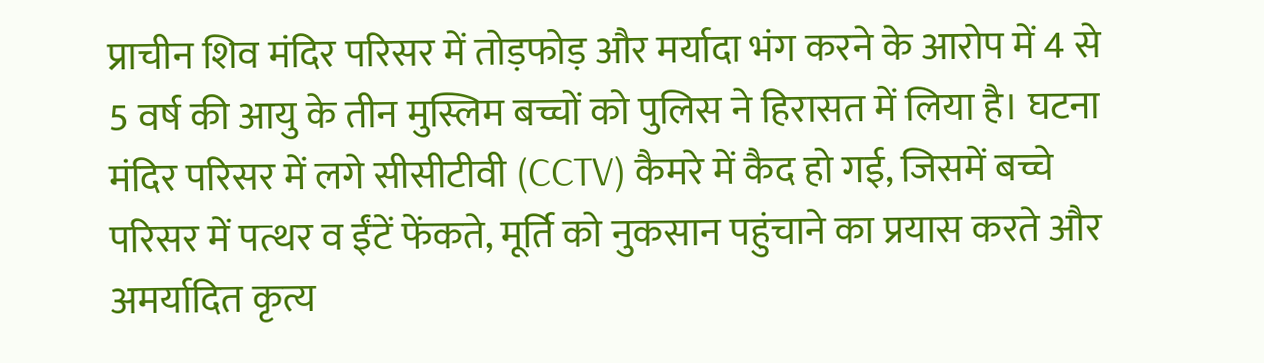प्राचीन शिव मंदिर परिसर में तोड़फोड़ और मर्यादा भंग करने के आरोप में 4 से 5 वर्ष की आयु के तीन मुस्लिम बच्चों को पुलिस ने हिरासत में लिया है। घटना मंदिर परिसर में लगे सीसीटीवी (CCTV) कैमरे में कैद हो गई, जिसमें बच्चे परिसर में पत्थर व ईंटें फेंकते, मूर्ति को नुकसान पहुंचाने का प्रयास करते और अमर्यादित कृत्य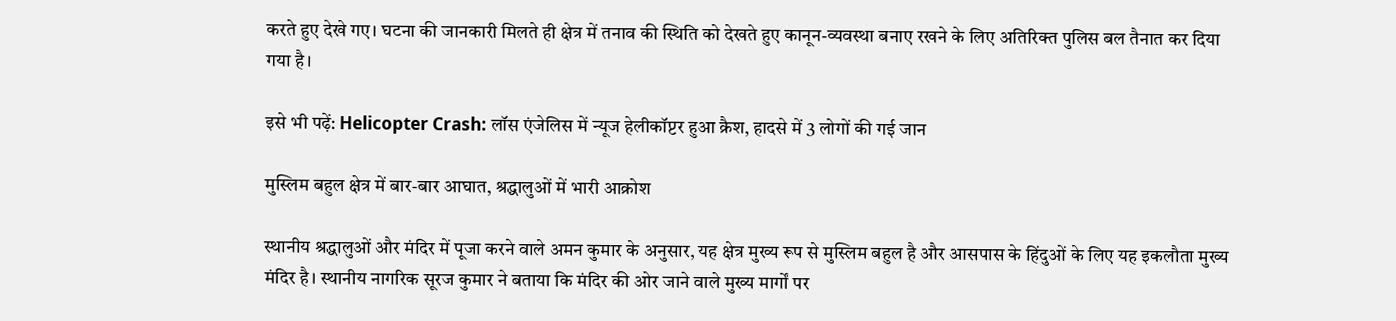करते हुए देखे गए। घटना की जानकारी मिलते ही क्षेत्र में तनाव की स्थिति को देखते हुए कानून-व्यवस्था बनाए रखने के लिए अतिरिक्त पुलिस बल तैनात कर दिया गया है।

इसे भी पढ़ें: Helicopter Crash: लॉस एंजेलिस में न्यूज हेलीकॉप्टर हुआ क्रैश, हादसे में 3 लोगों की गई जान

मुस्लिम बहुल क्षेत्र में बार-बार आघात, श्रद्धालुओं में भारी आक्रोश

स्थानीय श्रद्धालुओं और मंदिर में पूजा करने वाले अमन कुमार के अनुसार, यह क्षेत्र मुख्य रूप से मुस्लिम बहुल है और आसपास के हिंदुओं के लिए यह इकलौता मुख्य मंदिर है। स्थानीय नागरिक सूरज कुमार ने बताया कि मंदिर की ओर जाने वाले मुख्य मार्गों पर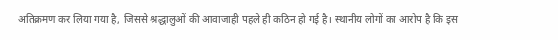अतिक्रमण कर लिया गया है, जिससे श्रद्धालुओं की आवाजाही पहले ही कठिन हो गई है। स्थानीय लोगों का आरोप है कि इस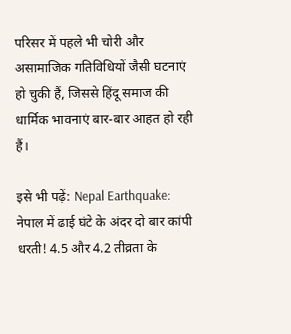परिसर में पहले भी चोरी और असामाजिक गतिविधियों जैसी घटनाएं हो चुकी हैं, जिससे हिंदू समाज की धार्मिक भावनाएं बार-बार आहत हो रही हैं।

इसे भी पढ़ें: Nepal Earthquake: नेपाल में ढाई घंटे के अंदर दो बार कांपी धरती! 4.5 और 4.2 तीव्रता के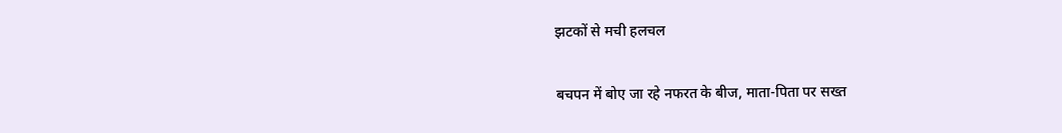झटकों से मची हलचल

बचपन में बोए जा रहे नफरत के बीज, माता-पिता पर सख्त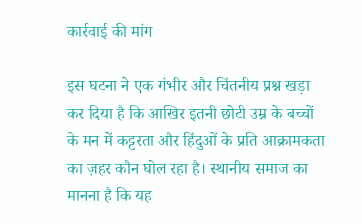कार्रवाई की मांग

इस घटना ने एक गंभीर और चिंतनीय प्रश्न खड़ा कर दिया है कि आखिर इतनी छोटी उम्र के बच्चों के मन में कट्टरता और हिंदुओं के प्रति आक्रामकता का ज़हर कौन घोल रहा है। स्थानीय समाज का मानना है कि यह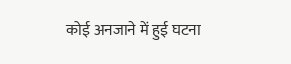कोई अनजाने में हुई घटना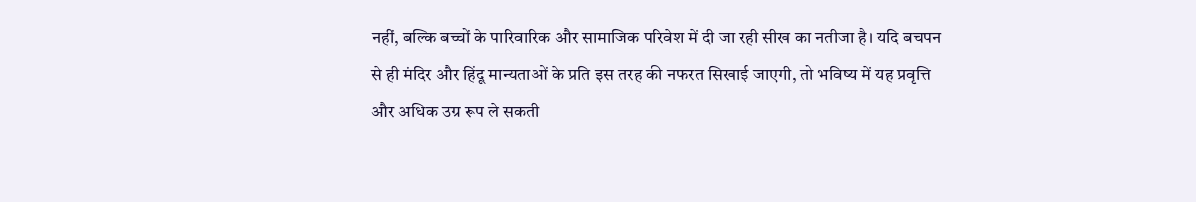नहीं, बल्कि बच्चों के पारिवारिक और सामाजिक परिवेश में दी जा रही सीख का नतीजा है। यदि बचपन से ही मंदिर और हिंदू मान्यताओं के प्रति इस तरह की नफरत सिखाई जाएगी, तो भविष्य में यह प्रवृत्ति और अधिक उग्र रूप ले सकती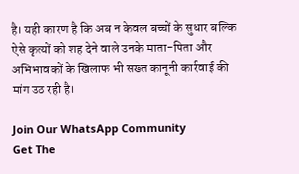है। यही कारण है कि अब न केवल बच्चों के सुधार बल्कि ऐसे कृत्यों को शह देने वाले उनके माता-पिता और अभिभावकों के खिलाफ भी सख्त कानूनी कार्रवाई की मांग उठ रही है।

Join Our WhatsApp Community
Get The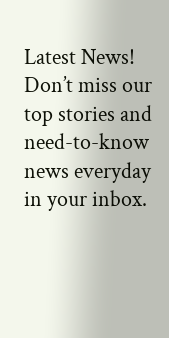Latest News!
Don’t miss our top stories and need-to-know news everyday in your inbox.